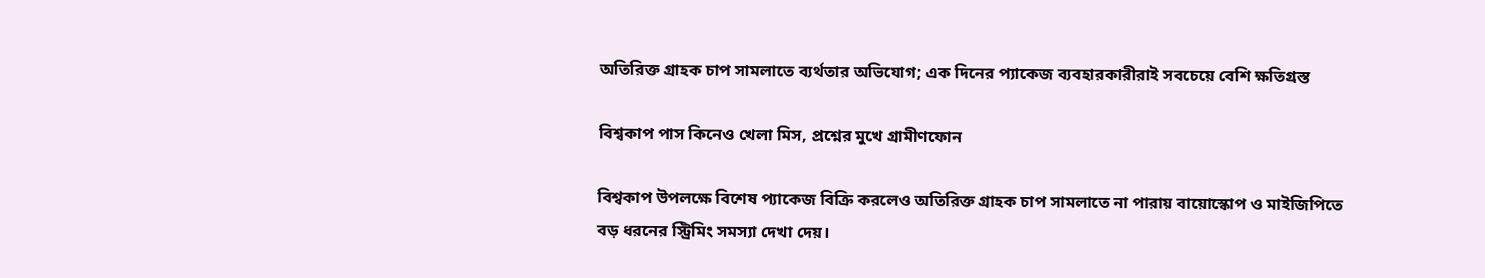অতিরিক্ত গ্রাহক চাপ সামলাতে ব্যর্থতার অভিযোগ; এক দিনের প্যাকেজ ব্যবহারকারীরাই সবচেয়ে বেশি ক্ষতিগ্রস্ত

বিশ্বকাপ পাস কিনেও খেলা মিস, প্রশ্নের মুখে গ্রামীণফোন

বিশ্বকাপ উপলক্ষে বিশেষ প্যাকেজ বিক্রি করলেও অতিরিক্ত গ্রাহক চাপ সামলাতে না পারায় বায়োস্কোপ ও মাইজিপিতে বড় ধরনের স্ট্রিমিং সমস্যা দেখা দেয়।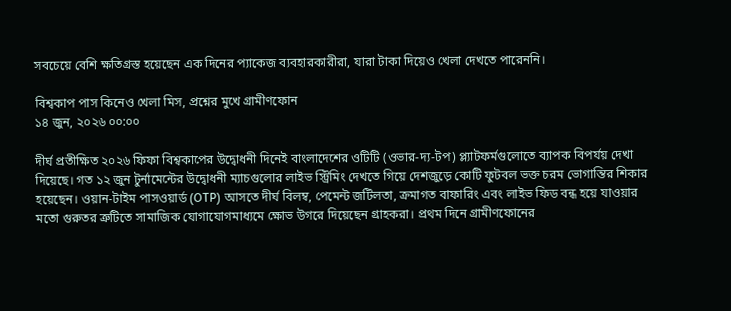সবচেয়ে বেশি ক্ষতিগ্রস্ত হয়েছেন এক দিনের প্যাকেজ ব্যবহারকারীরা, যারা টাকা দিয়েও খেলা দেখতে পারেননি।

বিশ্বকাপ পাস কিনেও খেলা মিস, প্রশ্নের মুখে গ্রামীণফোন
১৪ জুন, ২০২৬ ০০:০০

দীর্ঘ প্রতীক্ষিত ২০২৬ ফিফা বিশ্বকাপের উদ্বোধনী দিনেই বাংলাদেশের ওটিটি (ওভার-দ্য-টপ) প্ল্যাটফর্মগুলোতে ব্যাপক বিপর্যয় দেখা দিয়েছে। গত ১২ জুন টুর্নামেন্টের উদ্বোধনী ম্যাচগুলোর লাইভ স্ট্রিমিং দেখতে গিয়ে দেশজুড়ে কোটি ফুটবল ভক্ত চরম ভোগান্তির শিকার হয়েছেন। ওয়ান-টাইম পাসওয়ার্ড (OTP) আসতে দীর্ঘ বিলম্ব, পেমেন্ট জটিলতা, ক্রমাগত বাফারিং এবং লাইভ ফিড বন্ধ হয়ে যাওয়ার মতো গুরুতর ত্রুটিতে সামাজিক যোগাযোগমাধ্যমে ক্ষোভ উগরে দিয়েছেন গ্রাহকরা। প্রথম দিনে গ্রামীণফোনের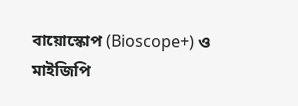বায়োস্কোপ (Bioscope+) ও মাইজিপি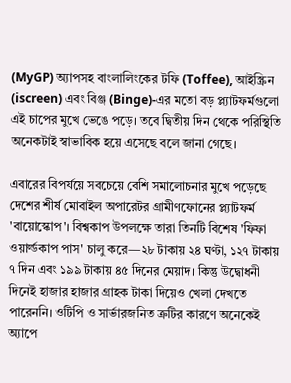(MyGP) অ্যাপসহ বাংলালিংকের টফি (Toffee), আইস্ক্রিন (iscreen) এবং বিঞ্জ (Binge)-এর মতো বড় প্ল্যাটফর্মগুলো এই চাপের মুখে ভেঙে পড়ে। তবে দ্বিতীয় দিন থেকে পরিস্থিতি অনেকটাই স্বাভাবিক হয়ে এসেছে বলে জানা গেছে।

এবারের বিপর্যয়ে সবচেয়ে বেশি সমালোচনার মুখে পড়েছে দেশের শীর্ষ মোবাইল অপারেটর গ্রামীণফোনের প্ল্যাটফর্ম 'বায়োস্কোপ'। বিশ্বকাপ উপলক্ষে তারা তিনটি বিশেষ 'ফিফা ওয়ার্ল্ডকাপ পাস' চালু করে—২৮ টাকায় ২৪ ঘণ্টা, ১২৭ টাকায় ৭ দিন এবং ১৯৯ টাকায় ৪৫ দিনের মেয়াদ। কিন্তু উদ্বোধনী দিনেই হাজার হাজার গ্রাহক টাকা দিয়েও খেলা দেখতে পারেননি। ওটিপি ও সার্ভারজনিত ত্রুটির কারণে অনেকেই অ্যাপে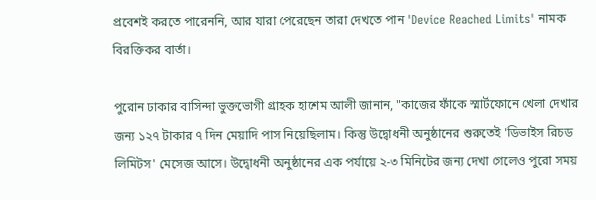প্রবেশই করতে পারেননি, আর যারা পেরেছেন তারা দেখতে পান 'Device Reached Limits' নামক বিরক্তিকর বার্তা।

পুরোন ঢাকার বাসিন্দা ভুক্তভোগী গ্রাহক হাশেম আলী জানান, "কাজের ফাঁকে স্মার্টফোনে খেলা দেখার জন্য ১২৭ টাকার ৭ দিন মেয়াদি পাস নিয়েছিলাম। কিন্তু উদ্বোধনী অনুষ্ঠানের শুরুতেই 'ডিভাইস রিচড লিমিটস' মেসেজ আসে। উদ্বোধনী অনুষ্ঠানের এক পর্যায়ে ২-৩ মিনিটের জন্য দেখা গেলেও পুরো সময়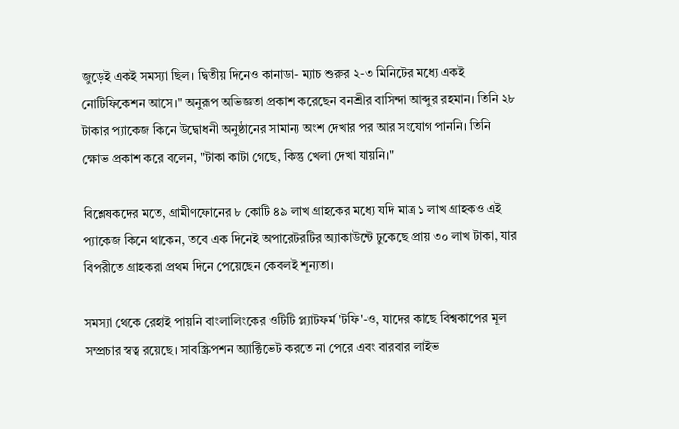জুড়েই একই সমস্যা ছিল। দ্বিতীয় দিনেও কানাডা- ম্যাচ শুরুর ২-৩ মিনিটের মধ্যে একই নোটিফিকেশন আসে।" অনুরূপ অভিজ্ঞতা প্রকাশ করেছেন বনশ্রীর বাসিন্দা আব্দুর রহমান। তিনি ২৮ টাকার প্যাকেজ কিনে উদ্বোধনী অনুষ্ঠানের সামান্য অংশ দেখার পর আর সংযোগ পাননি। তিনি ক্ষোভ প্রকাশ করে বলেন, "টাকা কাটা গেছে, কিন্তু খেলা দেখা যায়নি।"

বিশ্লেষকদের মতে, গ্রামীণফোনের ৮ কোটি ৪৯ লাখ গ্রাহকের মধ্যে যদি মাত্র ১ লাখ গ্রাহকও এই প্যাকেজ কিনে থাকেন, তবে এক দিনেই অপারেটরটির অ্যাকাউন্টে ঢুকেছে প্রায় ৩০ লাখ টাকা, যার বিপরীতে গ্রাহকরা প্রথম দিনে পেয়েছেন কেবলই শূন্যতা।

সমস্যা থেকে রেহাই পায়নি বাংলালিংকের ওটিটি প্ল্যাটফর্ম 'টফি'-ও, যাদের কাছে বিশ্বকাপের মূল সম্প্রচার স্বত্ব রয়েছে। সাবস্ক্রিপশন অ্যাক্টিভেট করতে না পেরে এবং বারবার লাইভ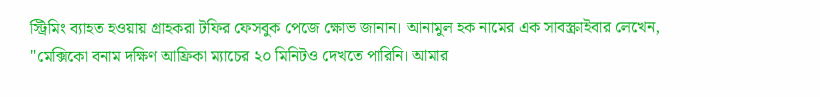স্ট্রিমিং ব্যাহত হওয়ায় গ্রাহকরা টফির ফেসবুক পেজে ক্ষোভ জানান। আনামুল হক নামের এক সাবস্ক্রাইবার লেখেন, "মেক্সিকো বনাম দক্ষিণ আফ্রিকা ম্যাচের ২০ মিনিটও দেখতে পারিনি। আমার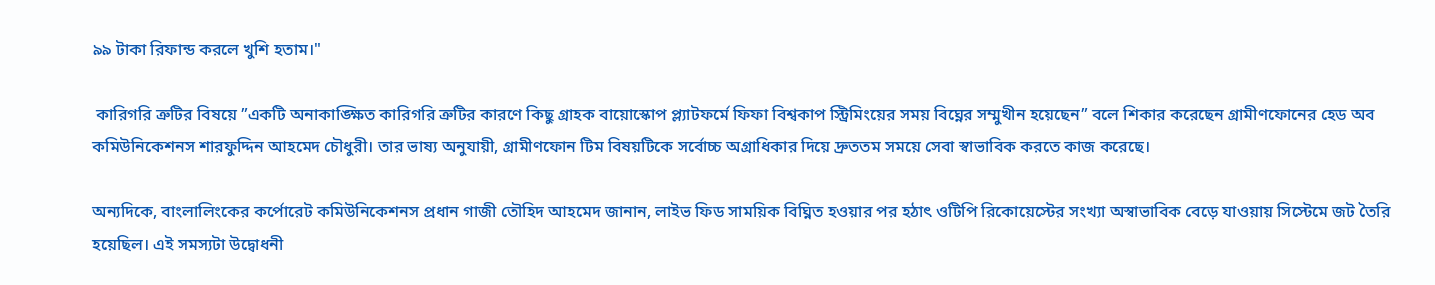৯৯ টাকা রিফান্ড করলে খুশি হতাম।"

 কারিগরি ত্রুটির বিষয়ে ”একটি অনাকাঙ্ক্ষিত কারিগরি ত্রুটির কারণে কিছু গ্রাহক বায়োস্কোপ প্ল্যাটফর্মে ফিফা বিশ্বকাপ স্ট্রিমিংয়ের সময় বিঘ্নের সম্মুখীন হয়েছেন” বলে শিকার করেছেন গ্রামীণফোনের হেড অব কমিউনিকেশনস শারফুদ্দিন আহমেদ চৌধুরী। তার ভাষ্য অনুযায়ী, গ্রামীণফোন টিম বিষয়টিকে সর্বোচ্চ অগ্রাধিকার দিয়ে দ্রুততম সময়ে সেবা স্বাভাবিক করতে কাজ করেছে।

অন্যদিকে, বাংলালিংকের কর্পোরেট কমিউনিকেশনস প্রধান গাজী তৌহিদ আহমেদ জানান, লাইভ ফিড সাময়িক বিঘ্নিত হওয়ার পর হঠাৎ ওটিপি রিকোয়েস্টের সংখ্যা অস্বাভাবিক বেড়ে যাওয়ায় সিস্টেমে জট তৈরি হয়েছিল। এই সমস্যটা উদ্বোধনী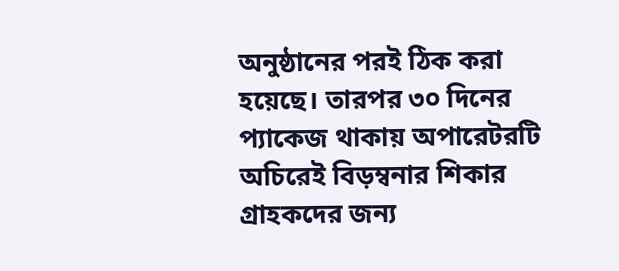অনুষ্ঠানের পরই ঠিক করা হয়েছে। তারপর ৩০ দিনের প্যাকেজ থাকায় অপারেটরটি অচিরেই বিড়ম্বনার শিকার গ্রাহকদের জন্য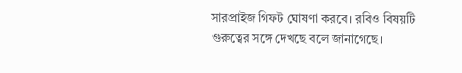সারপ্রাইজ গিফট ঘোষণা করবে। রবিও বিষয়টি গুরুত্বের সঙ্গে দেখছে বলে জানাগেছে।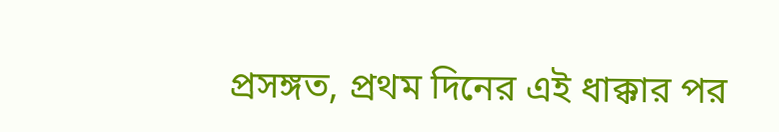প্রসঙ্গত, প্রথম দিনের এই ধাক্কার পর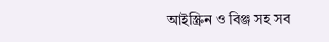আইস্ক্রিন ও বিঞ্জ সহ সব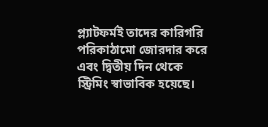প্ল্যাটফর্মই তাদের কারিগরি পরিকাঠামো জোরদার করে এবং দ্বিতীয় দিন থেকে স্ট্রিমিং স্বাভাবিক হয়েছে।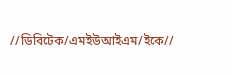//ডিবিটেক/এমইউআইএম/ইকে//